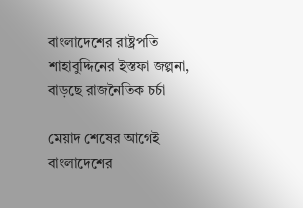বাংলাদেশের রাষ্ট্রপতি শাহাবুদ্দিনের ইস্তফা জল্পনা, বাড়ছে রাজনৈতিক চর্চা

মেয়াদ শেষের আগেই বাংলাদেশের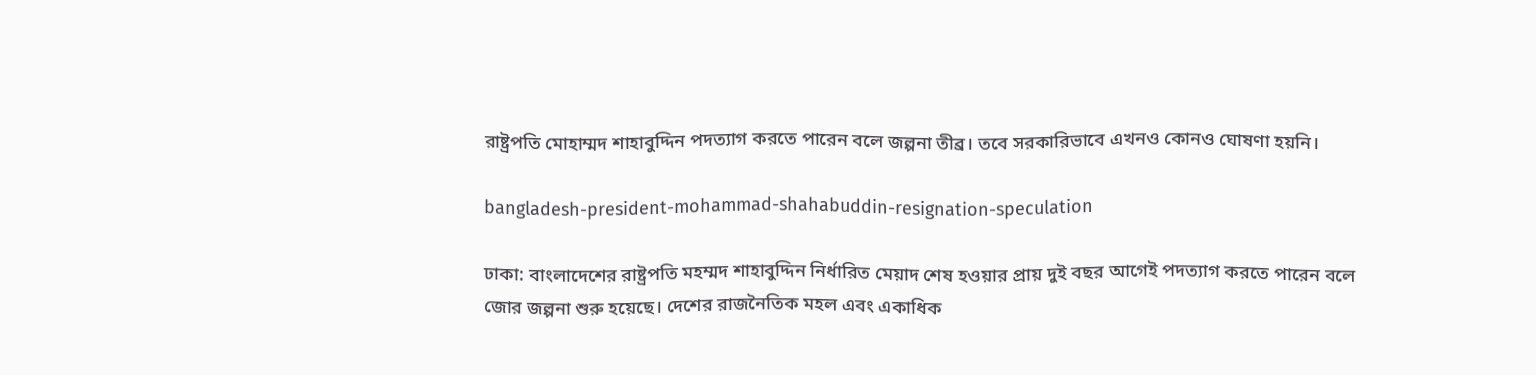রাষ্ট্রপতি মোহাম্মদ শাহাবুদ্দিন পদত্যাগ করতে পারেন বলে জল্পনা তীব্র। তবে সরকারিভাবে এখনও কোনও ঘোষণা হয়নি।

bangladesh-president-mohammad-shahabuddin-resignation-speculation

ঢাকা: বাংলাদেশের রাষ্ট্রপতি মহম্মদ শাহাবুদ্দিন নির্ধারিত মেয়াদ শেষ হওয়ার প্রায় দুই বছর আগেই পদত্যাগ করতে পারেন বলে জোর জল্পনা শুরু হয়েছে। দেশের রাজনৈতিক মহল এবং একাধিক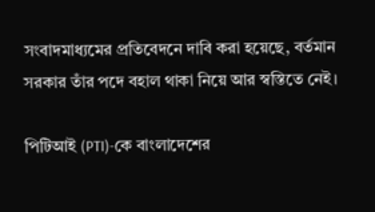সংবাদমাধ্যমের প্রতিবেদনে দাবি করা হয়েছে, বর্তমান সরকার তাঁর পদে বহাল থাকা নিয়ে আর স্বস্তিতে নেই।

পিটিআই (PTI)-কে বাংলাদেশের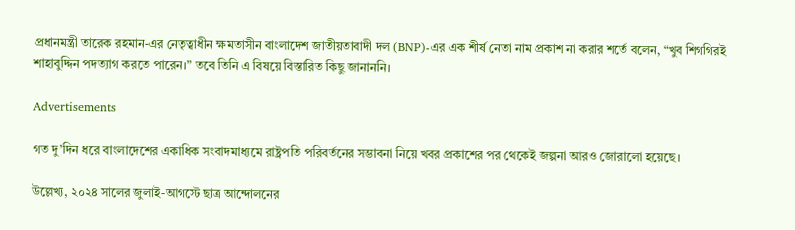প্রধানমন্ত্রী তারেক রহমান-এর নেতৃত্বাধীন ক্ষমতাসীন বাংলাদেশ জাতীয়তাবাদী দল (BNP)-এর এক শীর্ষ নেতা নাম প্রকাশ না করার শর্তে বলেন, “খুব শিগগিরই শাহাবুদ্দিন পদত্যাগ করতে পারেন।” তবে তিনি এ বিষয়ে বিস্তারিত কিছু জানাননি।

Advertisements

গত দু’দিন ধরে বাংলাদেশের একাধিক সংবাদমাধ্যমে রাষ্ট্রপতি পরিবর্তনের সম্ভাবনা নিয়ে খবর প্রকাশের পর থেকেই জল্পনা আরও জোরালো হয়েছে।

উল্লেখ্য, ২০২৪ সালের জুলাই-আগস্টে ছাত্র আন্দোলনের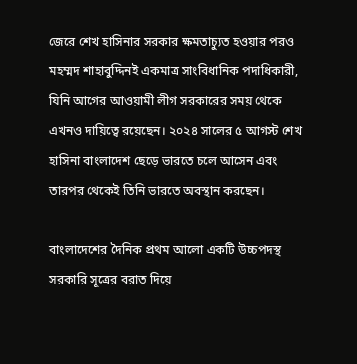জেরে শেখ হাসিনার সরকার ক্ষমতাচ্যুত হওয়ার পরও মহম্মদ শাহাবুদ্দিনই একমাত্র সাংবিধানিক পদাধিকারী, যিনি আগের আওয়ামী লীগ সরকারের সময় থেকে এখনও দায়িত্বে রয়েছেন। ২০২৪ সালের ৫ আগস্ট শেখ হাসিনা বাংলাদেশ ছেড়ে ভারতে চলে আসেন এবং তারপর থেকেই তিনি ভারতে অবস্থান করছেন।

বাংলাদেশের দৈনিক প্রথম আলো একটি উচ্চপদস্থ সরকারি সূত্রের বরাত দিয়ে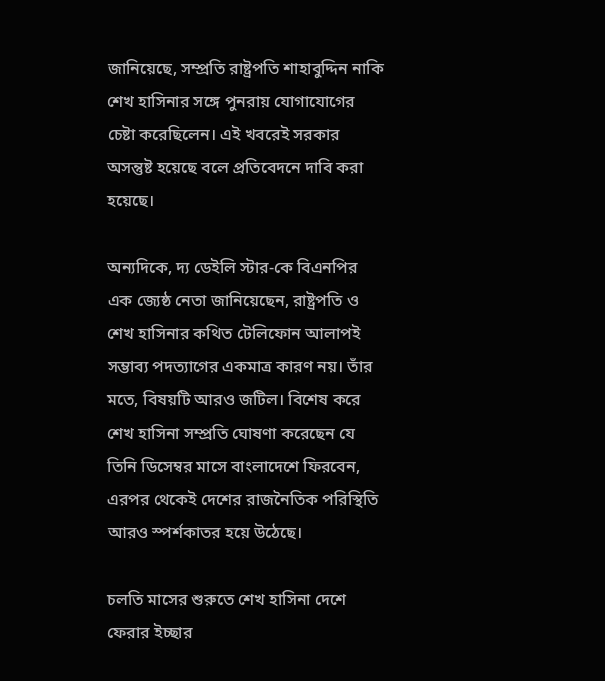জানিয়েছে, সম্প্রতি রাষ্ট্রপতি শাহাবুদ্দিন নাকি শেখ হাসিনার সঙ্গে পুনরায় যোগাযোগের চেষ্টা করেছিলেন। এই খবরেই সরকার অসন্তুষ্ট হয়েছে বলে প্রতিবেদনে দাবি করা হয়েছে।

অন্যদিকে, দ্য ডেইলি স্টার-কে বিএনপির এক জ্যেষ্ঠ নেতা জানিয়েছেন, রাষ্ট্রপতি ও শেখ হাসিনার কথিত টেলিফোন আলাপই সম্ভাব্য পদত্যাগের একমাত্র কারণ নয়। তাঁর মতে, বিষয়টি আরও জটিল। বিশেষ করে শেখ হাসিনা সম্প্রতি ঘোষণা করেছেন যে তিনি ডিসেম্বর মাসে বাংলাদেশে ফিরবেন, এরপর থেকেই দেশের রাজনৈতিক পরিস্থিতি আরও স্পর্শকাতর হয়ে উঠেছে।

চলতি মাসের শুরুতে শেখ হাসিনা দেশে ফেরার ইচ্ছার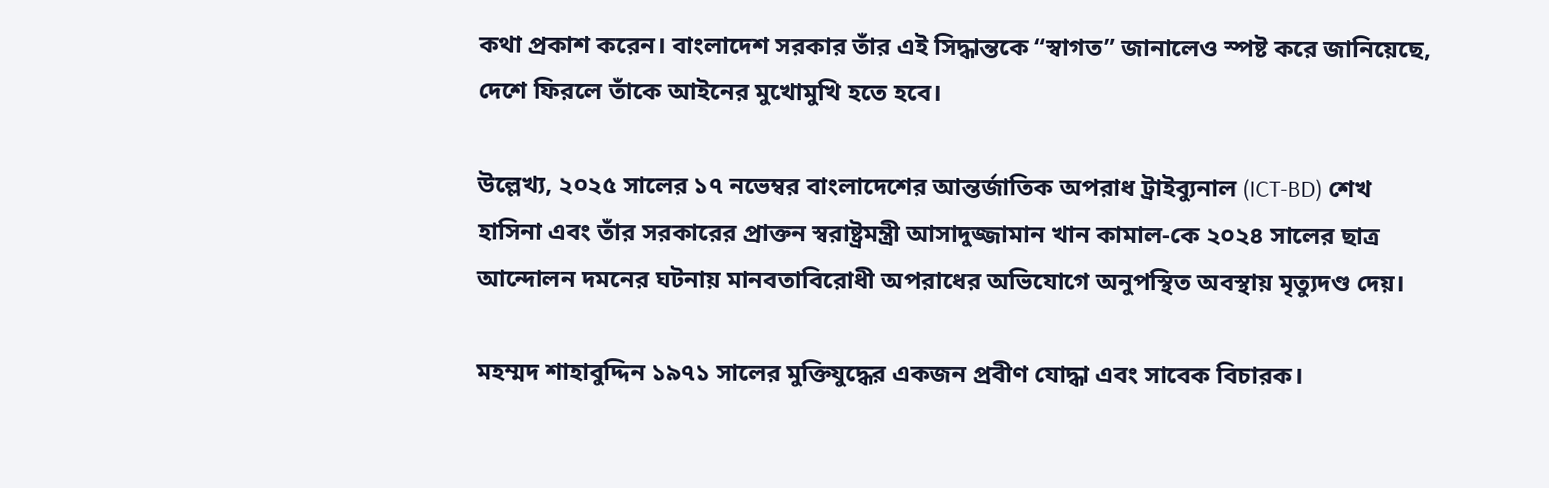কথা প্রকাশ করেন। বাংলাদেশ সরকার তাঁর এই সিদ্ধান্তকে “স্বাগত” জানালেও স্পষ্ট করে জানিয়েছে, দেশে ফিরলে তাঁকে আইনের মুখোমুখি হতে হবে।

উল্লেখ্য, ২০২৫ সালের ১৭ নভেম্বর বাংলাদেশের আন্তর্জাতিক অপরাধ ট্রাইব্যুনাল (ICT-BD) শেখ হাসিনা এবং তাঁর সরকারের প্রাক্তন স্বরাষ্ট্রমন্ত্রী আসাদুজ্জামান খান কামাল-কে ২০২৪ সালের ছাত্র আন্দোলন দমনের ঘটনায় মানবতাবিরোধী অপরাধের অভিযোগে অনুপস্থিত অবস্থায় মৃত্যুদণ্ড দেয়।

মহম্মদ শাহাবুদ্দিন ১৯৭১ সালের মুক্তিযুদ্ধের একজন প্রবীণ যোদ্ধা এবং সাবেক বিচারক।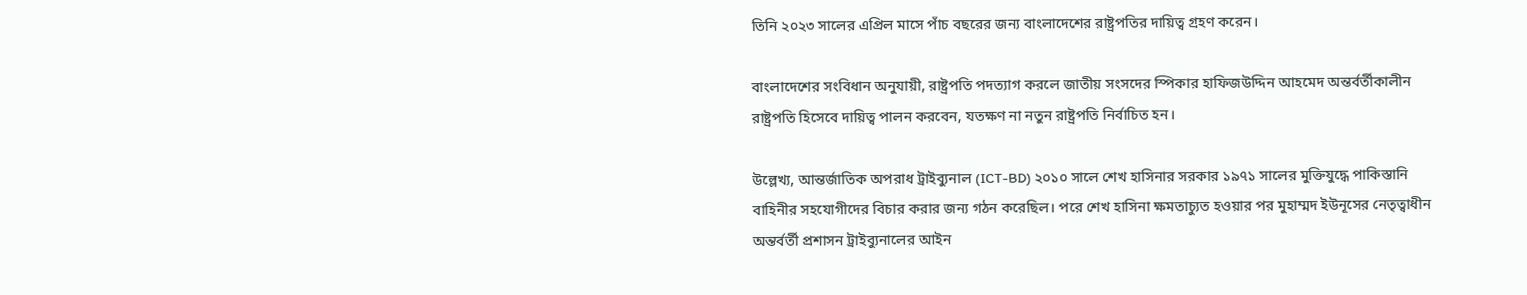তিনি ২০২৩ সালের এপ্রিল মাসে পাঁচ বছরের জন্য বাংলাদেশের রাষ্ট্রপতির দায়িত্ব গ্রহণ করেন।

বাংলাদেশের সংবিধান অনুযায়ী, রাষ্ট্রপতি পদত্যাগ করলে জাতীয় সংসদের স্পিকার হাফিজউদ্দিন আহমেদ অন্তর্বর্তীকালীন রাষ্ট্রপতি হিসেবে দায়িত্ব পালন করবেন, যতক্ষণ না নতুন রাষ্ট্রপতি নির্বাচিত হন।

উল্লেখ্য, আন্তর্জাতিক অপরাধ ট্রাইব্যুনাল (ICT-BD) ২০১০ সালে শেখ হাসিনার সরকার ১৯৭১ সালের মুক্তিযুদ্ধে পাকিস্তানি বাহিনীর সহযোগীদের বিচার করার জন্য গঠন করেছিল। পরে শেখ হাসিনা ক্ষমতাচ্যুত হওয়ার পর মুহাম্মদ ইউনূসের নেতৃত্বাধীন অন্তর্বর্তী প্রশাসন ট্রাইব্যুনালের আইন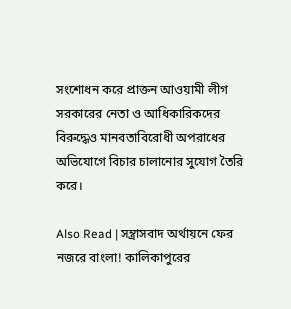সংশোধন করে প্রাক্তন আওয়ামী লীগ সরকারের নেতা ও আধিকারিকদের বিরুদ্ধেও মানবতাবিরোধী অপরাধের অভিযোগে বিচার চালানোর সুযোগ তৈরি করে।

Also Read | সন্ত্রাসবাদ অর্থায়নে ফের নজরে বাংলা! কালিকাপুরের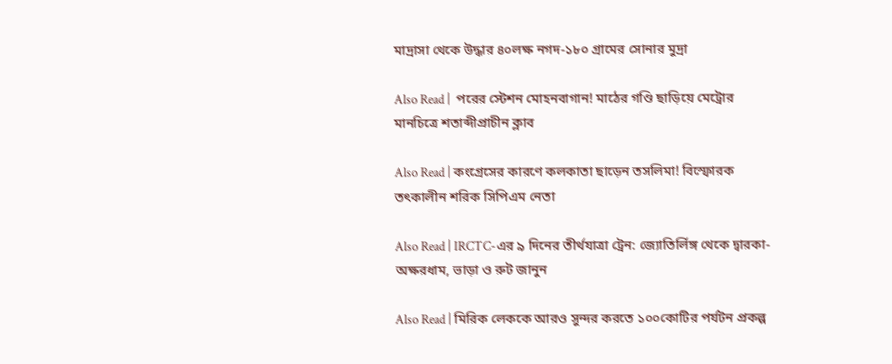মাদ্রাসা থেকে উদ্ধার ৪০লক্ষ নগদ-১৮০ গ্রামের সোনার মুদ্রা

Also Read |  পরের স্টেশন মোহনবাগান! মাঠের গণ্ডি ছাড়িয়ে মেট্রোর মানচিত্রে শতাব্দীপ্রাচীন ক্লাব

Also Read | কংগ্রেসের কারণে কলকাতা ছাড়েন তসলিমা! বিস্ফোরক তৎকালীন শরিক সিপিএম নেতা

Also Read | IRCTC-এর ৯ দিনের তীর্থযাত্রা ট্রেন: জ্যোতির্লিঙ্গ থেকে দ্বারকা-অক্ষরধাম, ভাড়া ও রুট জানুন

Also Read | মিরিক লেককে আরও সুন্দর করতে ১০০কোটির পর্যটন প্রকল্প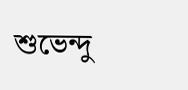শুভেন্দু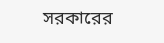সরকারের